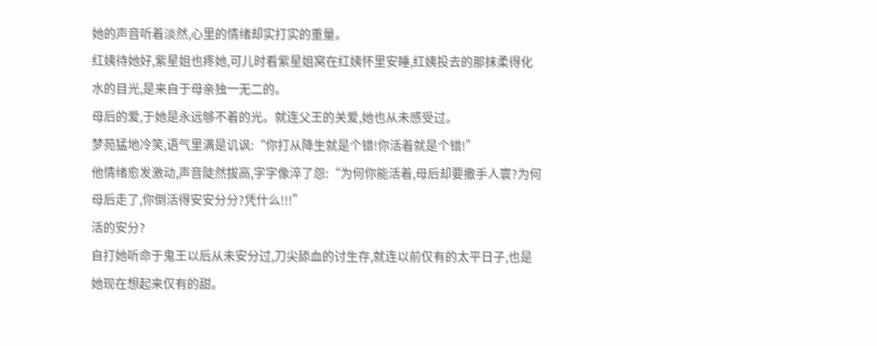她的声音听着淡然,心里的情绪却实打实的重量。
红姨待她好,紫星姐也疼她,可儿时看紫星姐窝在红姨怀里安睡,红姨投去的那抹柔得化水的目光,是来自于母亲独一无二的。
母后的爱,于她是永远够不着的光。就连父王的关爱,她也从未感受过。
梦苑猛地冷笑,语气里满是讥讽:“你打从降生就是个错!你活着就是个错!”
他情绪愈发激动,声音陡然拔高,字字像淬了怨:“为何你能活着,母后却要撒手人寰?为何母后走了,你倒活得安安分分?凭什么!!!”
活的安分?
自打她听命于鬼王以后从未安分过,刀尖舔血的讨生存,就连以前仅有的太平日子,也是她现在想起来仅有的甜。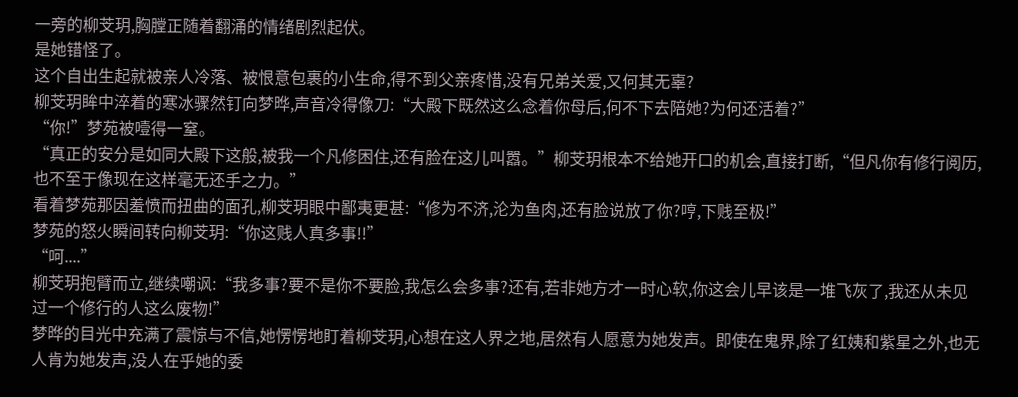一旁的柳芠玥,胸膛正随着翻涌的情绪剧烈起伏。
是她错怪了。
这个自出生起就被亲人冷落、被恨意包裹的小生命,得不到父亲疼惜,没有兄弟关爱,又何其无辜?
柳芠玥眸中淬着的寒冰骤然钉向梦晔,声音冷得像刀:“大殿下既然这么念着你母后,何不下去陪她?为何还活着?”
“你!”梦苑被噎得一窒。
“真正的安分是如同大殿下这般,被我一个凡修困住,还有脸在这儿叫嚣。”柳芠玥根本不给她开口的机会,直接打断,“但凡你有修行阅历,也不至于像现在这样毫无还手之力。”
看着梦苑那因羞愤而扭曲的面孔,柳芠玥眼中鄙夷更甚:“修为不济,沦为鱼肉,还有脸说放了你?哼,下贱至极!”
梦苑的怒火瞬间转向柳芠玥:“你这贱人真多事!!”
“呵....”
柳芠玥抱臂而立,继续嘲讽:“我多事?要不是你不要脸,我怎么会多事?还有,若非她方才一时心软,你这会儿早该是一堆飞灰了,我还从未见过一个修行的人这么废物!”
梦晔的目光中充满了震惊与不信,她愣愣地盯着柳芠玥,心想在这人界之地,居然有人愿意为她发声。即使在鬼界,除了红姨和紫星之外,也无人肯为她发声,没人在乎她的委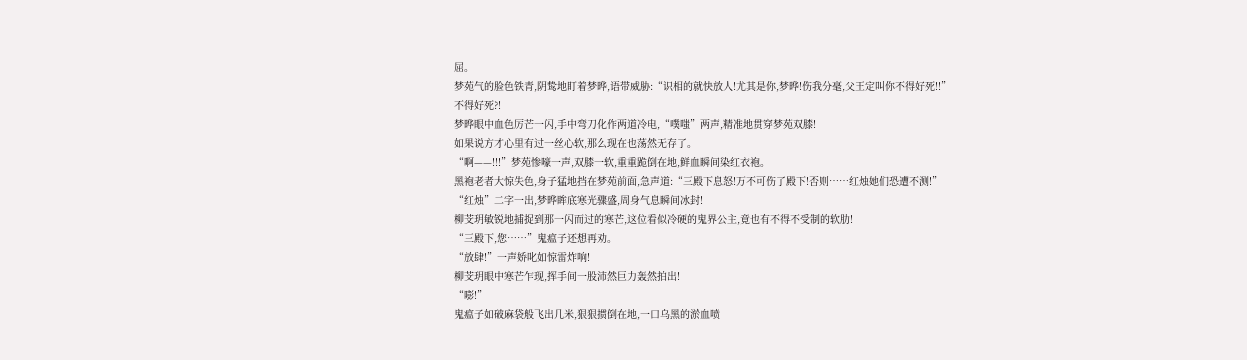屈。
梦苑气的脸色铁青,阴鸷地盯着梦晔,语带威胁:“识相的就快放人!尤其是你,梦晔!伤我分毫,父王定叫你不得好死!!”
不得好死?!
梦晔眼中血色厉芒一闪,手中弯刀化作两道冷电,“噗嗤”两声,精准地贯穿梦苑双膝!
如果说方才心里有过一丝心软,那么现在也荡然无存了。
“啊——!!!”梦苑惨嚎一声,双膝一软,重重跪倒在地,鲜血瞬间染红衣袍。
黑袍老者大惊失色,身子猛地挡在梦苑前面,急声道:“三殿下息怒!万不可伤了殿下!否则……红烛她们恐遭不测!”
“红烛”二字一出,梦晔眸底寒光骤盛,周身气息瞬间冰封!
柳芠玥敏锐地捕捉到那一闪而过的寒芒,这位看似冷硬的鬼界公主,竟也有不得不受制的软肋!
“三殿下,您……”鬼瘟子还想再劝。
“放肆!”一声娇叱如惊雷炸响!
柳芠玥眼中寒芒乍现,挥手间一股沛然巨力轰然拍出!
“嘭!”
鬼瘟子如破麻袋般飞出几米,狠狠掼倒在地,一口乌黑的淤血喷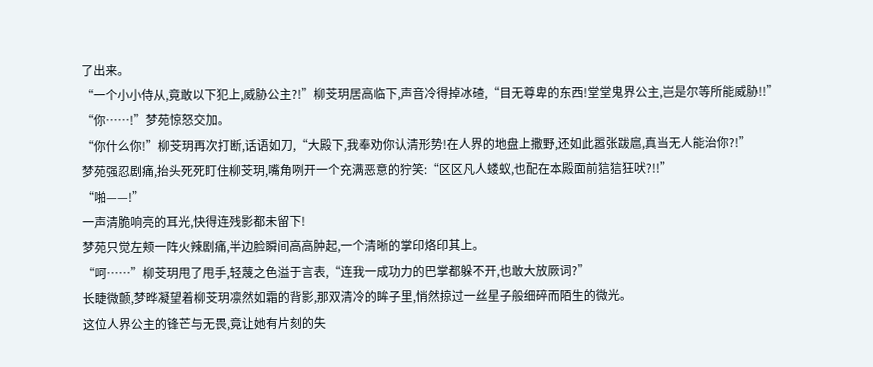了出来。
“一个小小侍从,竟敢以下犯上,威胁公主?!”柳芠玥居高临下,声音冷得掉冰碴,“目无尊卑的东西!堂堂鬼界公主,岂是尔等所能威胁!!”
“你……!”梦苑惊怒交加。
“你什么你!”柳芠玥再次打断,话语如刀,“大殿下,我奉劝你认清形势!在人界的地盘上撒野,还如此嚣张跋扈,真当无人能治你?!”
梦苑强忍剧痛,抬头死死盯住柳芠玥,嘴角咧开一个充满恶意的狞笑:“区区凡人蝼蚁,也配在本殿面前狺狺狂吠?!!”
“啪——!”
一声清脆响亮的耳光,快得连残影都未留下!
梦苑只觉左颊一阵火辣剧痛,半边脸瞬间高高肿起,一个清晰的掌印烙印其上。
“呵……”柳芠玥甩了甩手,轻蔑之色溢于言表,“连我一成功力的巴掌都躲不开,也敢大放厥词?”
长睫微颤,梦晔凝望着柳芠玥凛然如霜的背影,那双清冷的眸子里,悄然掠过一丝星子般细碎而陌生的微光。
这位人界公主的锋芒与无畏,竟让她有片刻的失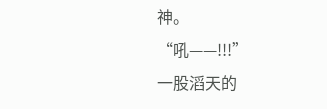神。
“吼——!!!”
一股滔天的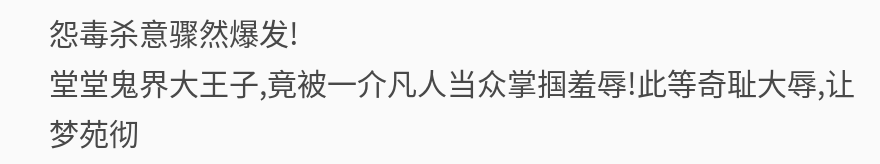怨毒杀意骤然爆发!
堂堂鬼界大王子,竟被一介凡人当众掌掴羞辱!此等奇耻大辱,让梦苑彻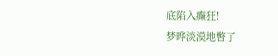底陷入癫狂!
梦晔淡漠地瞥了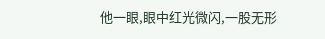他一眼,眼中红光微闪,一股无形